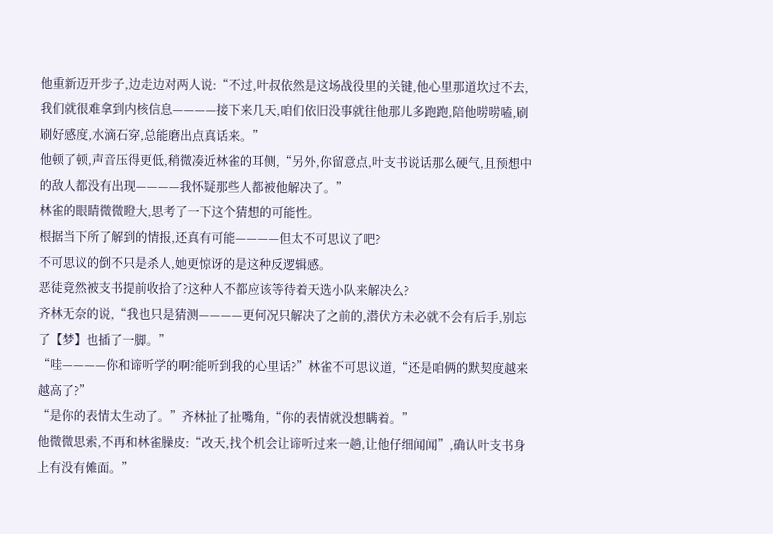他重新迈开步子,边走边对两人说:“不过,叶叔依然是这场战役里的关键,他心里那道坎过不去,我们就很难拿到内核信息————接下来几天,咱们依旧没事就往他那儿多跑跑,陪他唠唠嗑,刷刷好感度,水滴石穿,总能磨出点真话来。”
他顿了顿,声音压得更低,稍微凑近林雀的耳侧,“另外,你留意点,叶支书说话那么硬气,且预想中的敌人都没有出现————我怀疑那些人都被他解决了。”
林雀的眼睛微微瞪大,思考了一下这个猜想的可能性。
根据当下所了解到的情报,还真有可能————但太不可思议了吧?
不可思议的倒不只是杀人,她更惊讶的是这种反逻辑感。
恶徒竟然被支书提前收拾了?这种人不都应该等待着天选小队来解决么?
齐林无奈的说,“我也只是猜测————更何况只解决了之前的,潜伏方未必就不会有后手,别忘了【梦】也插了一脚。”
“哇————你和谛听学的啊?能听到我的心里话?”林雀不可思议道,“还是咱俩的默契度越来越高了?”
“是你的表情太生动了。”齐林扯了扯嘴角,“你的表情就没想瞒着。”
他微微思索,不再和林雀臊皮:“改天,找个机会让谛听过来一趟,让他仔细闻闻”,确认叶支书身上有没有傩面。”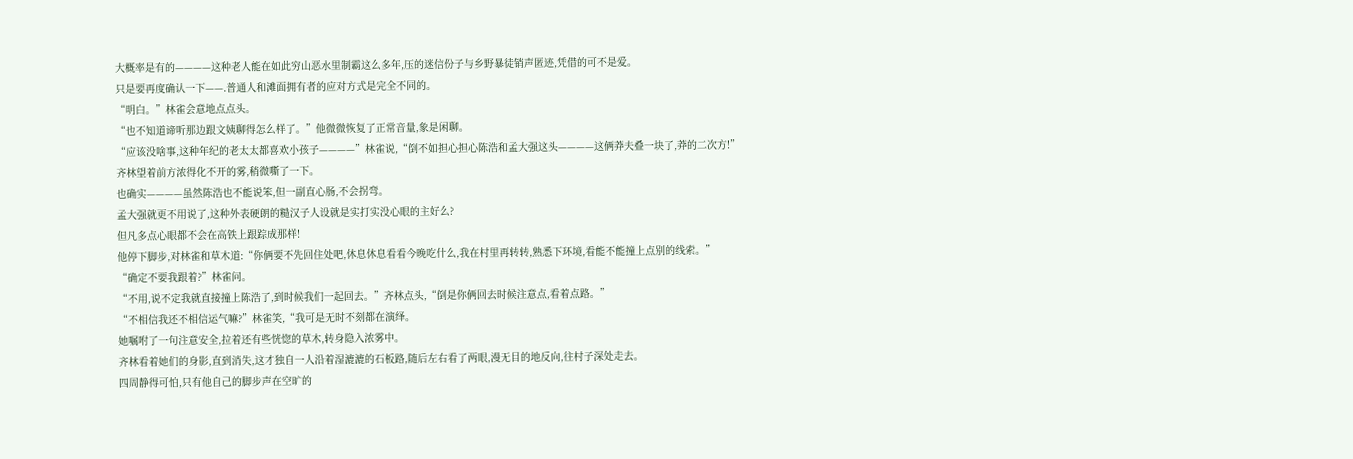大概率是有的————这种老人能在如此穷山恶水里制霸这么多年,压的迷信份子与乡野暴徒销声匿迹,凭借的可不是爱。
只是要再度确认一下——.普通人和滩面拥有者的应对方式是完全不同的。
“明白。”林雀会意地点点头。
“也不知道谛听那边跟文姨聊得怎么样了。”他微微恢复了正常音量,象是闲聊。
“应该没啥事,这种年纪的老太太都喜欢小孩子————”林雀说,“倒不如担心担心陈浩和孟大强这头————这俩莽夫叠一块了,莽的二次方!”
齐林望着前方浓得化不开的雾,稍微嘶了一下。
也确实————虽然陈浩也不能说笨,但一副直心肠,不会拐弯。
孟大强就更不用说了,这种外表硬朗的糙汉子人设就是实打实没心眼的主好么?
但凡多点心眼都不会在高铁上跟踪成那样!
他停下脚步,对林雀和草木道:“你俩要不先回住处吧,休息休息看看今晚吃什么,我在村里再转转,熟悉下环境,看能不能撞上点别的线索。”
“确定不要我跟着?”林雀问。
“不用,说不定我就直接撞上陈浩了,到时候我们一起回去。”齐林点头,“倒是你俩回去时候注意点,看着点路。”
“不相信我还不相信运气嘛?”林雀笑,“我可是无时不刻都在演绎。
她嘱咐了一句注意安全,拉着还有些恍惚的草木,转身隐入浓雾中。
齐林看着她们的身影,直到消失,这才独自一人沿着湿漉漉的石板路,随后左右看了两眼,漫无目的地反向,往村子深处走去。
四周静得可怕,只有他自己的脚步声在空旷的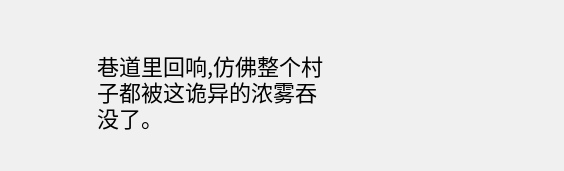巷道里回响,仿佛整个村子都被这诡异的浓雾吞没了。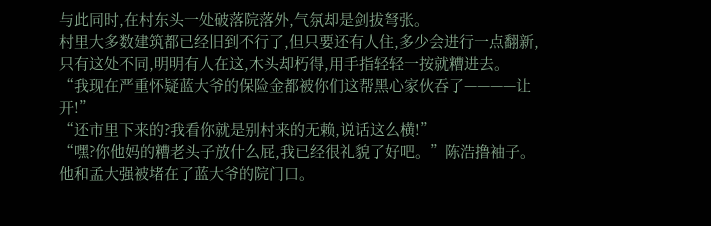与此同时,在村东头一处破落院落外,气氛却是剑拔弩张。
村里大多数建筑都已经旧到不行了,但只要还有人住,多少会进行一点翻新,只有这处不同,明明有人在这,木头却朽得,用手指轻轻一按就糟进去。
“我现在严重怀疑蓝大爷的保险金都被你们这帮黑心家伙吞了————让开!”
“还市里下来的?我看你就是别村来的无赖,说话这么横!”
“嘿?你他妈的糟老头子放什么屁,我已经很礼貌了好吧。”陈浩撸袖子。
他和孟大强被堵在了蓝大爷的院门口。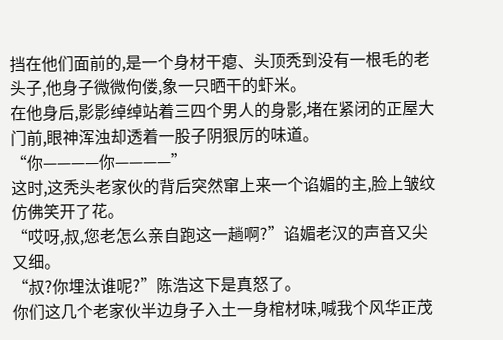挡在他们面前的,是一个身材干瘪、头顶秃到没有一根毛的老头子,他身子微微佝偻,象一只晒干的虾米。
在他身后,影影绰绰站着三四个男人的身影,堵在紧闭的正屋大门前,眼神浑浊却透着一股子阴狠厉的味道。
“你————你————”
这时,这秃头老家伙的背后突然窜上来一个谄媚的主,脸上皱纹仿佛笑开了花。
“哎呀,叔,您老怎么亲自跑这一趟啊?”谄媚老汉的声音又尖又细。
“叔?你埋汰谁呢?”陈浩这下是真怒了。
你们这几个老家伙半边身子入土一身棺材味,喊我个风华正茂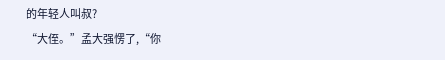的年轻人叫叔?
“大侄。”孟大强愣了,“你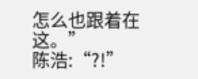怎么也跟着在这。”
陈浩:“?!”